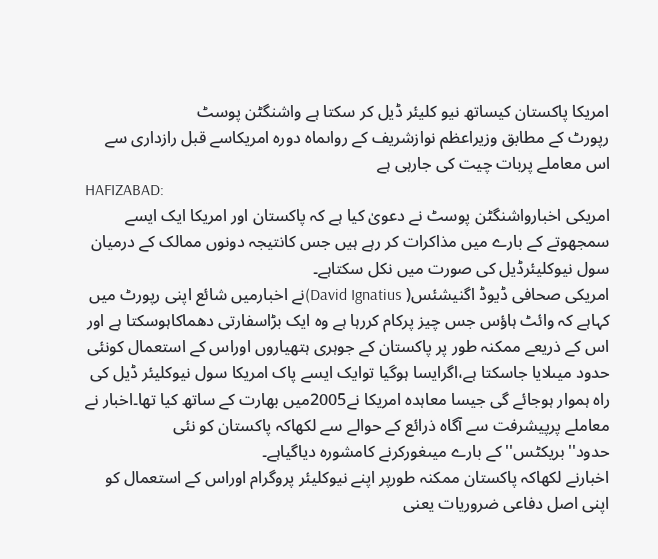امریکا پاکستان کیساتھ نیو کلیئر ڈیل کر سکتا ہے واشنگٹن پوسٹ
رپورٹ کے مطابق وزیراعظم نوازشریف کے رواںماہ دورہ امریکاسے قبل رازداری سے اس معاملے پربات چیت کی جارہی ہے
HAFIZABAD:
امریکی اخبارواشنگٹن پوسٹ نے دعویٰ کیا ہے کہ پاکستان اور امریکا ایک ایسے سمجھوتے کے بارے میں مذاکرات کر رہے ہیں جس کانتیجہ دونوں ممالک کے درمیان سول نیوکلیئرڈیل کی صورت میں نکل سکتاہے۔
امریکی صحافی ڈیوڈ اگنیشئس( David Ignatius)نے اخبارمیں شائع اپنی رپورٹ میں کہاہے کہ وائٹ ہاؤس جس چیز پرکام کررہا ہے وہ ایک بڑاسفارتی دھماکاہوسکتا ہے اور اس کے ذریعے ممکنہ طور پر پاکستان کے جوہری ہتھیاروں اوراس کے استعمال کونئی حدود میںلایا جاسکتا ہے،اگرایسا ہوگیا توایک ایسے پاک امریکا سول نیوکلیئر ڈیل کی راہ ہموار ہوجائے گی جیسا معاہدہ امریکا نے2005میں بھارت کے ساتھ کیا تھا۔اخبار نے معاملے پرپیشرفت سے آگاہ ذرائع کے حوالے سے لکھاکہ پاکستان کو نئی حدود''بریکٹس''کے بارے میںغورکرنے کامشورہ دیاگیاہے۔
اخبارنے لکھاکہ پاکستان ممکنہ طورپر اپنے نیوکلیئر پروگرام اوراس کے استعمال کو اپنی اصل دفاعی ضروریات یعنی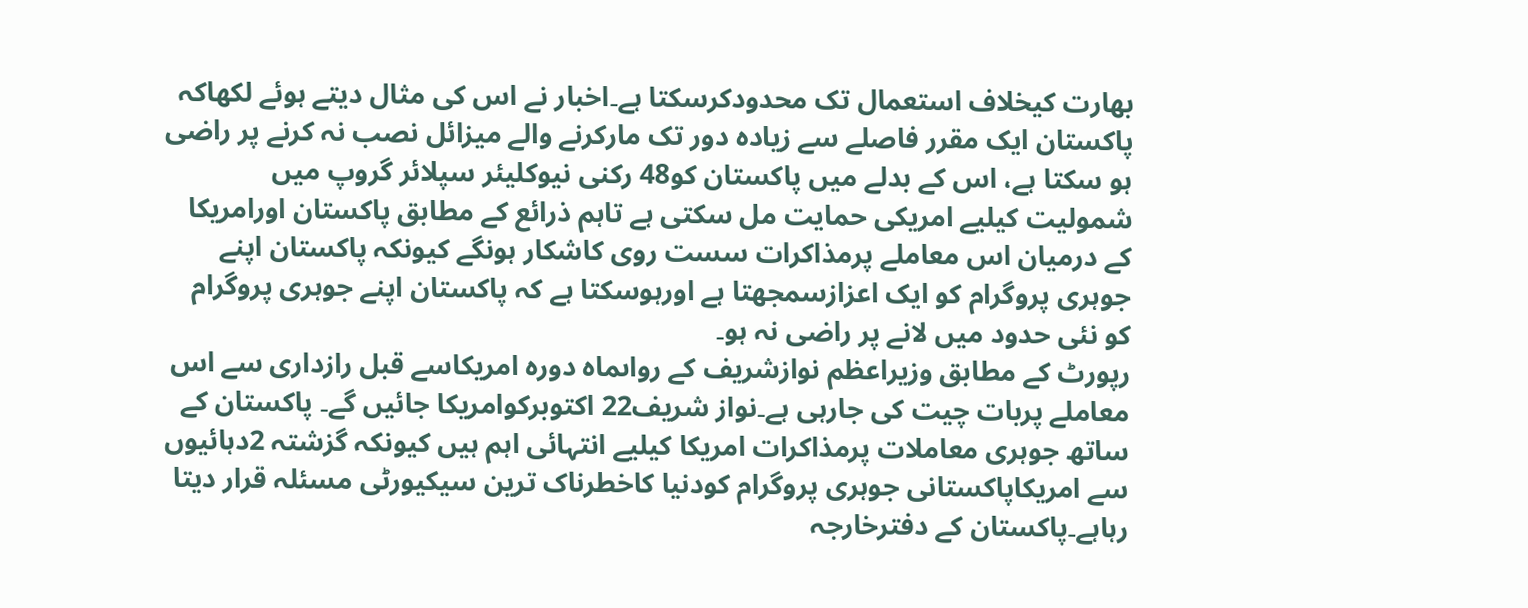بھارت کیخلاف استعمال تک محدودکرسکتا ہے۔اخبار نے اس کی مثال دیتے ہوئے لکھاکہ پاکستان ایک مقرر فاصلے سے زیادہ دور تک مارکرنے والے میزائل نصب نہ کرنے پر راضی ہو سکتا ہے، اس کے بدلے میں پاکستان کو48 رکنی نیوکلیئر سپلائر گروپ میں شمولیت کیلیے امریکی حمایت مل سکتی ہے تاہم ذرائع کے مطابق پاکستان اورامریکا کے درمیان اس معاملے پرمذاکرات سست روی کاشکار ہونگے کیونکہ پاکستان اپنے جوہری پروگرام کو ایک اعزازسمجھتا ہے اورہوسکتا ہے کہ پاکستان اپنے جوہری پروگرام کو نئی حدود میں لانے پر راضی نہ ہو۔
رپورٹ کے مطابق وزیراعظم نوازشریف کے رواںماہ دورہ امریکاسے قبل رازداری سے اس معاملے پربات چیت کی جارہی ہے۔نواز شریف22 اکتوبرکوامریکا جائیں گے۔ پاکستان کے ساتھ جوہری معاملات پرمذاکرات امریکا کیلیے انتہائی اہم ہیں کیونکہ گزشتہ 2دہائیوں سے امریکاپاکستانی جوہری پروگرام کودنیا کاخطرناک ترین سیکیورٹی مسئلہ قرار دیتا رہاہے۔پاکستان کے دفترخارجہ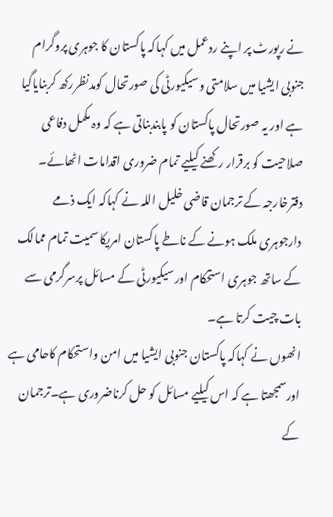نے رپورٹ پر اپنے ردعمل میں کہاکہ پاکستان کا جوہری پروگرام جنوبی ایشیا میں سلامتی وسیکیورٹی کی صورتحال کومدنظررکھ کربنایاگیا ہے اور یہ صورتحال پاکستان کو پابندبناتی ہے کہ وہ مکمل دفاعی صلاحیت کو برقرار رکھنے کیلیے تمام ضروری اقدامات اٹھائے۔ دفترخارجہ کے ترجمان قاضی خلیل اللہ نے کہاکہ ایک ذمے دارجوہری ملک ہونے کے ناطے پاکستان امریکا سمیت تمام ممالک کے ساتھ جوہری استحکام اورسیکیورٹی کے مسائل پرسرگرمی سے بات چیت کرتا ہے۔
انھوں نے کہاکہ پاکستان جنوبی ایشیا میں امن واستحکام کاحامی ہے اورسمجھتا ہے کہ اس کیلیے مسائل کو حل کرناضروری ہے۔ترجمان کے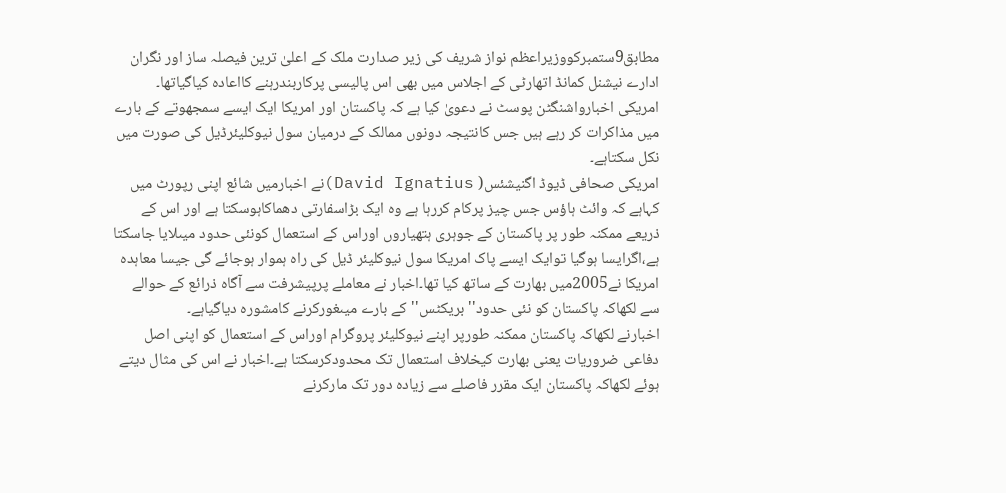مطابق9ستمبرکووزیراعظم نواز شریف کی زیر صدارت ملک کے اعلیٰ ترین فیصلہ ساز اور نگران ادارے نیشنل کمانڈ اتھارٹی کے اجلاس میں بھی اس پالیسی پرکاربندرہنے کااعادہ کیاگیاتھا۔
امریکی اخبارواشنگٹن پوسٹ نے دعویٰ کیا ہے کہ پاکستان اور امریکا ایک ایسے سمجھوتے کے بارے میں مذاکرات کر رہے ہیں جس کانتیجہ دونوں ممالک کے درمیان سول نیوکلیئرڈیل کی صورت میں نکل سکتاہے۔
امریکی صحافی ڈیوڈ اگنیشئس( David Ignatius)نے اخبارمیں شائع اپنی رپورٹ میں کہاہے کہ وائٹ ہاؤس جس چیز پرکام کررہا ہے وہ ایک بڑاسفارتی دھماکاہوسکتا ہے اور اس کے ذریعے ممکنہ طور پر پاکستان کے جوہری ہتھیاروں اوراس کے استعمال کونئی حدود میںلایا جاسکتا ہے،اگرایسا ہوگیا توایک ایسے پاک امریکا سول نیوکلیئر ڈیل کی راہ ہموار ہوجائے گی جیسا معاہدہ امریکا نے2005میں بھارت کے ساتھ کیا تھا۔اخبار نے معاملے پرپیشرفت سے آگاہ ذرائع کے حوالے سے لکھاکہ پاکستان کو نئی حدود''بریکٹس''کے بارے میںغورکرنے کامشورہ دیاگیاہے۔
اخبارنے لکھاکہ پاکستان ممکنہ طورپر اپنے نیوکلیئر پروگرام اوراس کے استعمال کو اپنی اصل دفاعی ضروریات یعنی بھارت کیخلاف استعمال تک محدودکرسکتا ہے۔اخبار نے اس کی مثال دیتے ہوئے لکھاکہ پاکستان ایک مقرر فاصلے سے زیادہ دور تک مارکرنے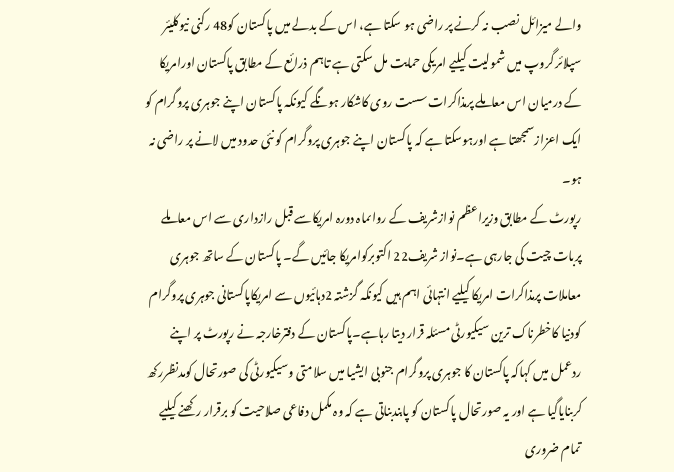والے میزائل نصب نہ کرنے پر راضی ہو سکتا ہے، اس کے بدلے میں پاکستان کو48 رکنی نیوکلیئر سپلائر گروپ میں شمولیت کیلیے امریکی حمایت مل سکتی ہے تاہم ذرائع کے مطابق پاکستان اورامریکا کے درمیان اس معاملے پرمذاکرات سست روی کاشکار ہونگے کیونکہ پاکستان اپنے جوہری پروگرام کو ایک اعزازسمجھتا ہے اورہوسکتا ہے کہ پاکستان اپنے جوہری پروگرام کو نئی حدود میں لانے پر راضی نہ ہو۔
رپورٹ کے مطابق وزیراعظم نوازشریف کے رواںماہ دورہ امریکاسے قبل رازداری سے اس معاملے پربات چیت کی جارہی ہے۔نواز شریف22 اکتوبرکوامریکا جائیں گے۔ پاکستان کے ساتھ جوہری معاملات پرمذاکرات امریکا کیلیے انتہائی اہم ہیں کیونکہ گزشتہ 2دہائیوں سے امریکاپاکستانی جوہری پروگرام کودنیا کاخطرناک ترین سیکیورٹی مسئلہ قرار دیتا رہاہے۔پاکستان کے دفترخارجہ نے رپورٹ پر اپنے ردعمل میں کہاکہ پاکستان کا جوہری پروگرام جنوبی ایشیا میں سلامتی وسیکیورٹی کی صورتحال کومدنظررکھ کربنایاگیا ہے اور یہ صورتحال پاکستان کو پابندبناتی ہے کہ وہ مکمل دفاعی صلاحیت کو برقرار رکھنے کیلیے تمام ضروری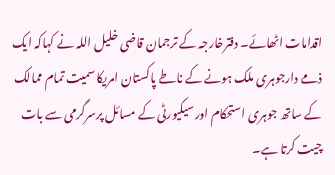اقدامات اٹھائے۔ دفترخارجہ کے ترجمان قاضی خلیل اللہ نے کہاکہ ایک ذمے دارجوہری ملک ہونے کے ناطے پاکستان امریکا سمیت تمام ممالک کے ساتھ جوہری استحکام اورسیکیورٹی کے مسائل پرسرگرمی سے بات چیت کرتا ہے۔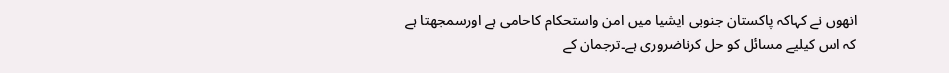انھوں نے کہاکہ پاکستان جنوبی ایشیا میں امن واستحکام کاحامی ہے اورسمجھتا ہے کہ اس کیلیے مسائل کو حل کرناضروری ہے۔ترجمان کے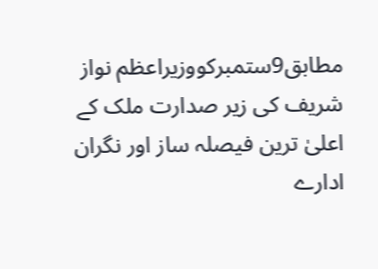مطابق9ستمبرکووزیراعظم نواز شریف کی زیر صدارت ملک کے اعلیٰ ترین فیصلہ ساز اور نگران ادارے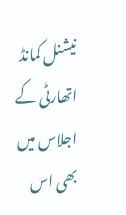نیشنل کمانڈ اتھارٹی کے اجلاس میں بھی اس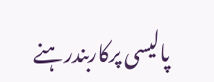پالیسی پرکاربندرہنے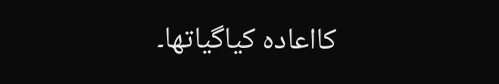کااعادہ کیاگیاتھا۔